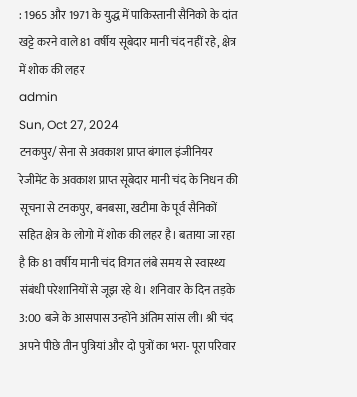: 1965 और 1971 के युद्ध में पाकिस्तानी सैनिको के दांत खट्टे करने वाले 81 वर्षीय सूबेदार मानी चंद नहीं रहे, क्षेत्र में शोक की लहर
admin
Sun, Oct 27, 2024
टनकपुर/ सेना से अवकाश प्राप्त बंगाल इंजीनियर रेजीमेंट के अवकाश प्राप्त सूबेदार मानी चंद के निधन की सूचना से टनकपुर, बनबसा, खटीमा के पूर्व सैनिकों सहित क्षेत्र के लोगो में शोक की लहर है। बताया जा रहा है कि 81 वर्षीय मानी चंद विगत लंबे समय से स्वास्थ्य संबंधी परेशानियों से जूझ रहे थे। शनिवार के दिन तड़के 3:00 बजे के आसपास उन्होंने अंतिम सांस ली। श्री चंद अपने पीछे तीन पुत्रियां और दो पुत्रों का भरा- पूरा परिवार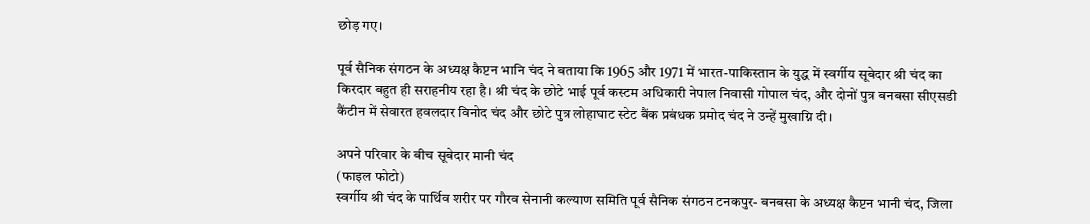छोड़ गए।

पूर्व सैनिक संगठन के अध्यक्ष कैप्टन भानि चंद ने बताया कि 1965 और 1971 में भारत-पाकिस्तान के युद्ध में स्वर्गीय सूबेदार श्री चंद का किरदार बहुत ही सराहनीय रहा है। श्री चंद के छोटे भाई पूर्व कस्टम अधिकारी नेपाल निवासी गोपाल चंद, और दोनों पुत्र बनबसा सीएसडी कैंटीन में सेवारत हवलदार विनोद चंद और छोटे पुत्र लोहाघाट स्टेट बैंक प्रबंधक प्रमोद चंद ने उन्हें मुखाग्नि दी।

अपने परिवार के बीच सूबेदार मानी चंद
(फाइल फोटो)
स्वर्गीय श्री चंद के पार्थिव शरीर पर गौरव सेनानी कल्याण समिति पूर्व सैनिक संगठन टनकपुर- बनबसा के अध्यक्ष कैप्टन भानी चंद, जिला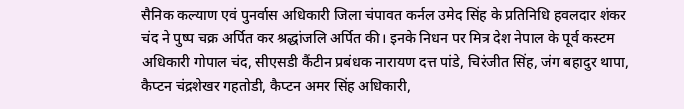सैनिक कल्याण एवं पुनर्वास अधिकारी जिला चंपावत कर्नल उमेद सिंह के प्रतिनिधि हवलदार शंकर चंद ने पुष्प चक्र अर्पित कर श्रद्धांजलि अर्पित की। इनके निधन पर मित्र देश नेपाल के पूर्व कस्टम अधिकारी गोपाल चंद, सीएसडी कैंटीन प्रबंधक नारायण दत्त पांडे, चिरंजीत सिंह, जंग बहादुर थापा, कैप्टन चंद्रशेखर गहतोडी, कैप्टन अमर सिंह अधिकारी,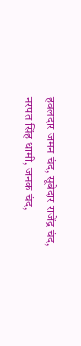हवलदार जमन चंद, सूबेदार राजेंद्र चंद, नरपत सिंह धामी, जनक चंद,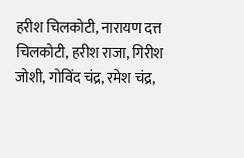हरीश चिलकोटी, नारायण दत्त चिलकोटी, हरीश राजा, गिरीश जोशी, गोविंद चंद्र, रमेश चंद्र,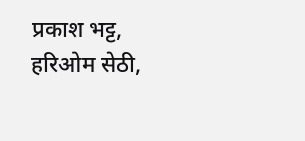प्रकाश भट्ट, हरिओम सेठी,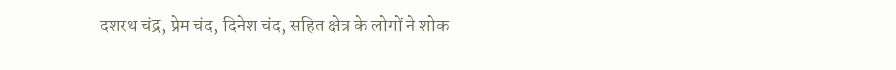दशरथ चंद्र, प्रेम चंद, दिनेश चंद, सहित क्षेत्र के लोगों ने शोक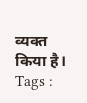व्यक्त किया है।
Tags :